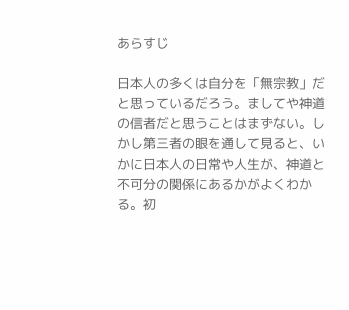あらすじ

日本人の多くは自分を「無宗教」だと思っているだろう。ましてや神道の信者だと思うことはまずない。しかし第三者の眼を通して見ると、いかに日本人の日常や人生が、神道と不可分の関係にあるかがよくわかる。初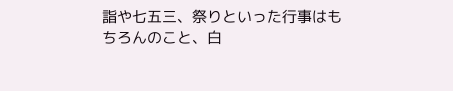詣や七五三、祭りといった行事はもちろんのこと、白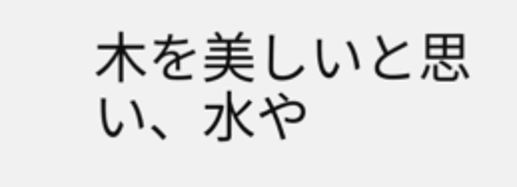木を美しいと思い、水や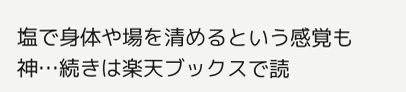塩で身体や場を清めるという感覚も神…続きは楽天ブックスで読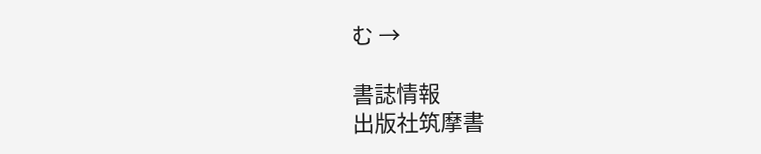む →

書誌情報
出版社筑摩書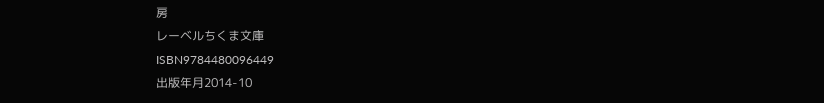房
レーベルちくま文庫
ISBN9784480096449
出版年月2014-10